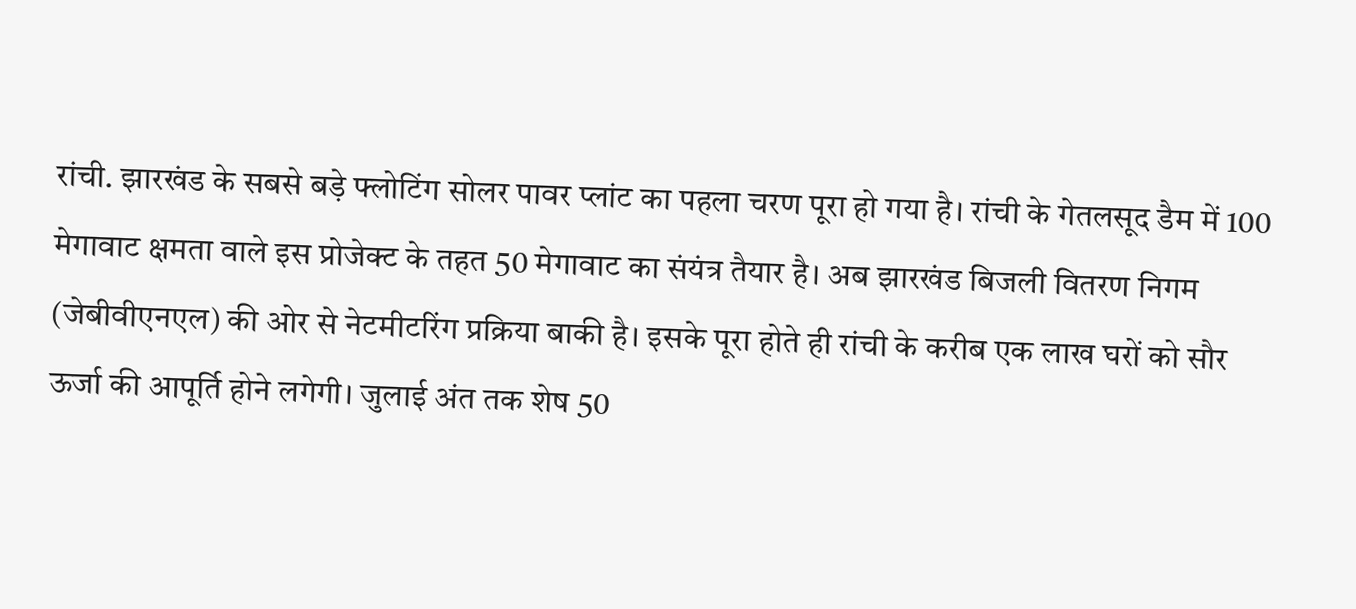रांची. झारखंड के सबसे बड़े फ्लोटिंग सोलर पावर प्लांट का पहला चरण पूरा हो गया है। रांची के गेतलसूद डैम में 100 मेगावाट क्षमता वाले इस प्रोजेक्ट के तहत 50 मेगावाट का संयंत्र तैयार है। अब झारखंड बिजली वितरण निगम (जेबीवीएनएल) की ओर से नेटमीटरिंग प्रक्रिया बाकी है। इसके पूरा होते ही रांची के करीब एक लाख घरों को सौर ऊर्जा की आपूर्ति होने लगेगी। जुलाई अंत तक शेष 50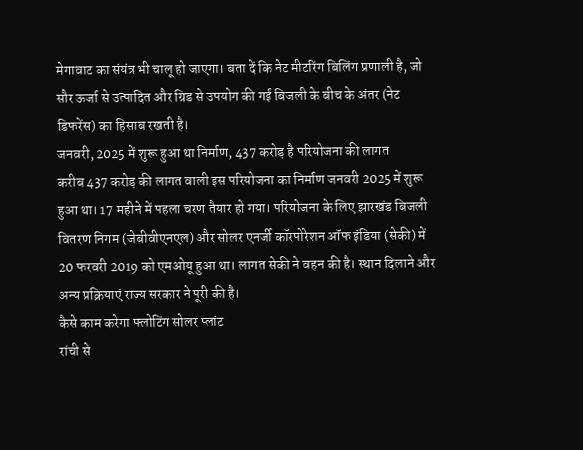मेगावाट का संयंत्र भी चालू हो जाएगा। बता दें कि नेट मीटरिंग बिलिंग प्रणाली है, जो सौर ऊर्जा से उत्पादित और ग्रिड से उपयोग की गई बिजली के बीच के अंतर (नेट डिफरेंस) का हिसाब रखती है।
जनवरी, 2025 में शुरू हुआ था निर्माण, 437 करोड़ है परियोजना की लागत
करीब 437 करोड़ की लागत वाली इस परियोजना का निर्माण जनवरी 2025 में शुरू हुआ था। 17 महीने में पहला चरण तैयार हो गया। परियोजना के लिए झारखंड बिजली वितरण निगम (जेबीवीएनएल) और सोलर एनर्जी कॉरपोरेशन ऑफ इंडिया (सेकी) में 20 फरवरी 2019 को एमओयू हुआ था। लागत सेकी ने वहन की है। स्थान दिलाने और अन्य प्रक्रियाएं राज्य सरकार ने पूरी की है।
कैसे काम करेगा फ्लोटिंग सोलर प्लांट
रांची से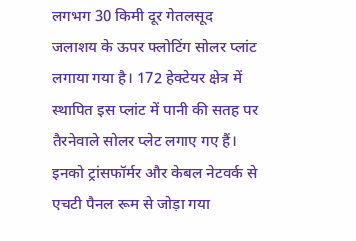लगभग 30 किमी दूर गेतलसूद जलाशय के ऊपर फ्लोटिंग सोलर प्लांट लगाया गया है। 172 हेक्टेयर क्षेत्र में स्थापित इस प्लांट में पानी की सतह पर तैरनेवाले सोलर प्लेट लगाए गए हैं। इनको ट्रांसफॉर्मर और केबल नेटवर्क से एचटी पैनल रूम से जोड़ा गया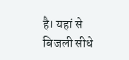है। यहां से बिजली सीधे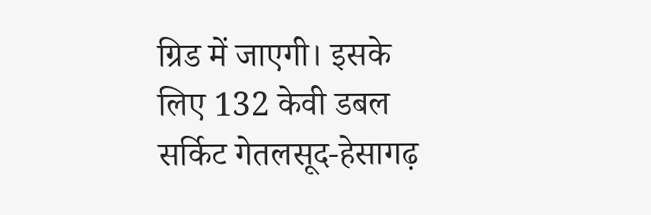ग्रिड में जाएगी। इसके लिए 132 केवी डबल सर्किट गेतलसूद-हेसागढ़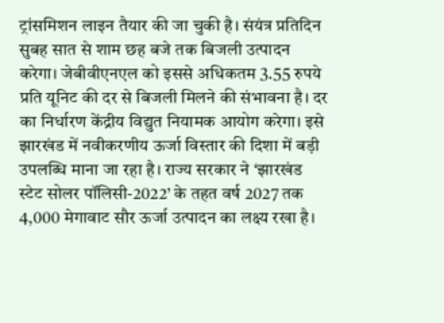ट्रांसमिशन लाइन तैयार की जा चुकी है। संयंत्र प्रतिदिन सुबह सात से शाम छह बजे तक बिजली उत्पादन करेगा। जेबीवीएनएल को इससे अधिकतम 3.55 रुपये प्रति यूनिट की दर से बिजली मिलने की संभावना है। दर का निर्धारण केंद्रीय विद्युत नियामक आयोग करेगा। इसे झारखंड में नवीकरणीय ऊर्जा विस्तार की दिशा में बड़ी उपलब्धि माना जा रहा है। राज्य सरकार ने ‘झारखंड स्टेट सोलर पॉलिसी-2022’ के तहत वर्ष 2027 तक 4,000 मेगावाट सौर ऊर्जा उत्पादन का लक्ष्य रखा है।